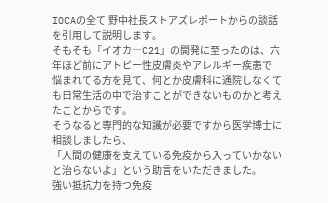IOCAの全て 野中社長ストアズレポートからの談話を引用して説明します。
そもそも「イオカ―C21」の開発に至ったのは、六年ほど前にアトピー性皮膚炎やアレルギー疾患で
悩まれてる方を見て、何とか皮膚科に通院しなくても日常生活の中で治すことができないものかと考えたことからです。
そうなると専門的な知識が必要ですから医学博士に相談しましたら、
「人間の健康を支えている免疫から入っていかないと治らないよ」という助言をいただきました。
強い抵抗力を持つ免疫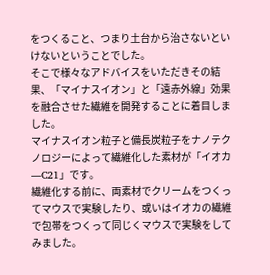をつくること、つまり土台から治さないといけないということでした。
そこで様々なアドバイスをいただきその結果、「マイナスイオン」と「遠赤外線」効果を融合させた繊維を開発することに着目しました。
マイナスイオン粒子と備長炭粒子をナノテクノロジーによって繊維化した素材が「イオカ―C21」です。
繊維化する前に、両素材でクリームをつくってマウスで実験したり、或いはイオカの繊維で包帯をつくって同じくマウスで実験をしてみました。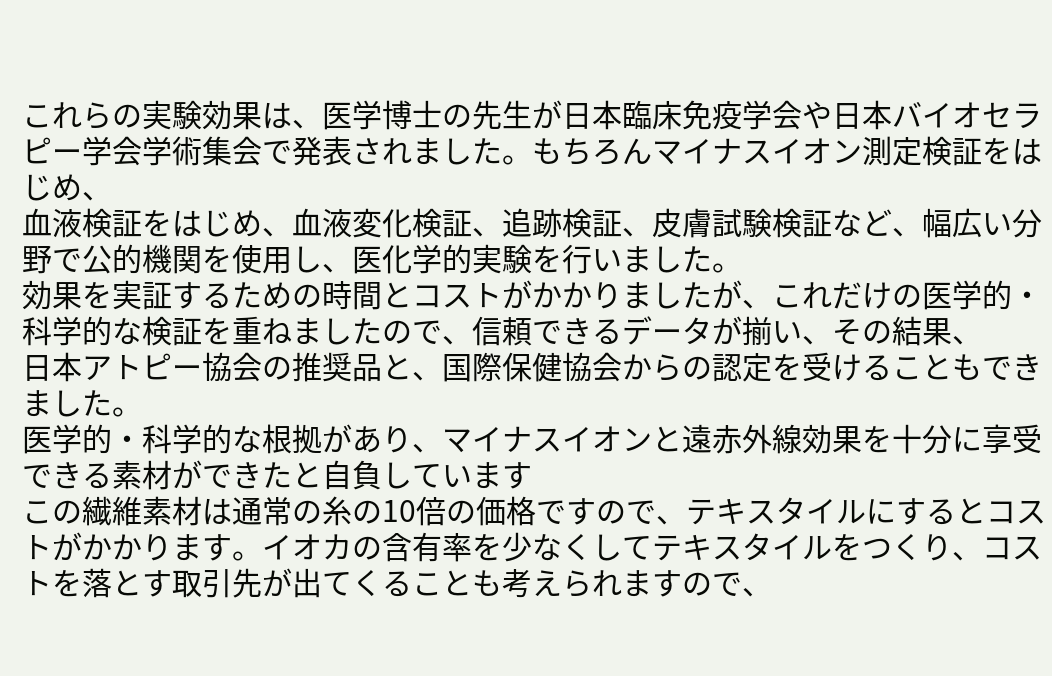これらの実験効果は、医学博士の先生が日本臨床免疫学会や日本バイオセラピー学会学術集会で発表されました。もちろんマイナスイオン測定検証をはじめ、
血液検証をはじめ、血液変化検証、追跡検証、皮膚試験検証など、幅広い分野で公的機関を使用し、医化学的実験を行いました。
効果を実証するための時間とコストがかかりましたが、これだけの医学的・科学的な検証を重ねましたので、信頼できるデータが揃い、その結果、
日本アトピー協会の推奨品と、国際保健協会からの認定を受けることもできました。
医学的・科学的な根拠があり、マイナスイオンと遠赤外線効果を十分に享受できる素材ができたと自負しています
この繊維素材は通常の糸の10倍の価格ですので、テキスタイルにするとコストがかかります。イオカの含有率を少なくしてテキスタイルをつくり、コストを落とす取引先が出てくることも考えられますので、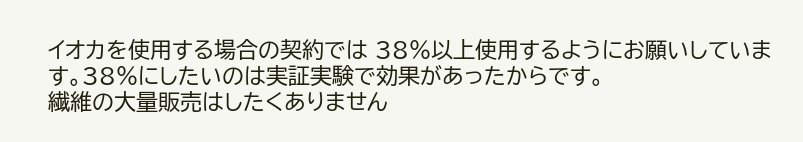イオカを使用する場合の契約では 38%以上使用するようにお願いしています。38%にしたいのは実証実験で効果があったからです。
繊維の大量販売はしたくありません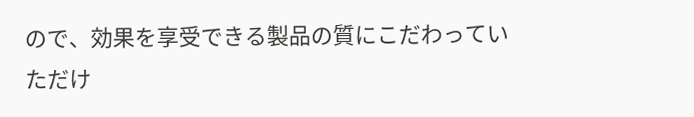ので、効果を享受できる製品の質にこだわっていただけ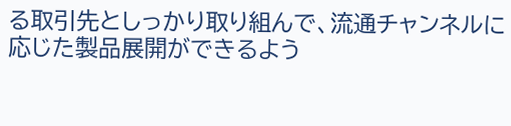る取引先としっかり取り組んで、流通チャンネルに応じた製品展開ができるよう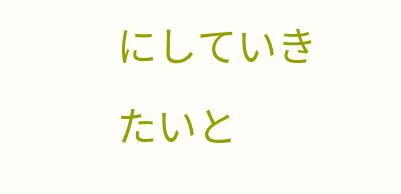にしていきたいと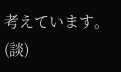考えています。(談)